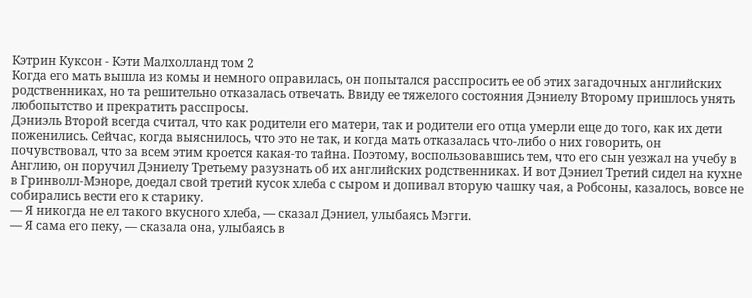Кэтрин Куксон - Кэти Малхолланд том 2
Когда его мать вышла из комы и немного оправилась, он попытался расспросить ее об этих загадочных английских родственниках, но та решительно отказалась отвечать. Ввиду ее тяжелого состояния Дэниелу Второму пришлось унять любопытство и прекратить расспросы.
Дэниэль Второй всегда считал, что как родители его матери, так и родители его отца умерли еще до того, как их дети поженились. Сейчас, когда выяснилось, что это не так, и когда мать отказалась что-либо о них говорить, он почувствовал, что за всем этим кроется какая-то тайна. Поэтому, воспользовавшись тем, что его сын уезжал на учебу в Англию, он поручил Дэниелу Третьему разузнать об их английских родственниках. И вот Дэниел Третий сидел на кухне в Гринволл-Мэноре, доедал свой третий кусок хлеба с сыром и допивал вторую чашку чая, а Робсоны, казалось, вовсе не собирались вести его к старику.
— Я никогда не ел такого вкусного хлеба, — сказал Дэниел, улыбаясь Мэгги.
— Я сама его пеку, — сказала она, улыбаясь в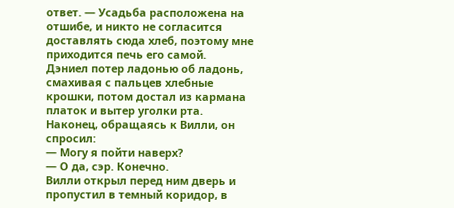ответ. — Усадьба расположена на отшибе, и никто не согласится доставлять сюда хлеб, поэтому мне приходится печь его самой.
Дэниел потер ладонью об ладонь, смахивая с пальцев хлебные крошки, потом достал из кармана платок и вытер уголки рта. Наконец, обращаясь к Вилли, он спросил:
— Могу я пойти наверх?
— О да, сэр. Конечно.
Вилли открыл перед ним дверь и пропустил в темный коридор, в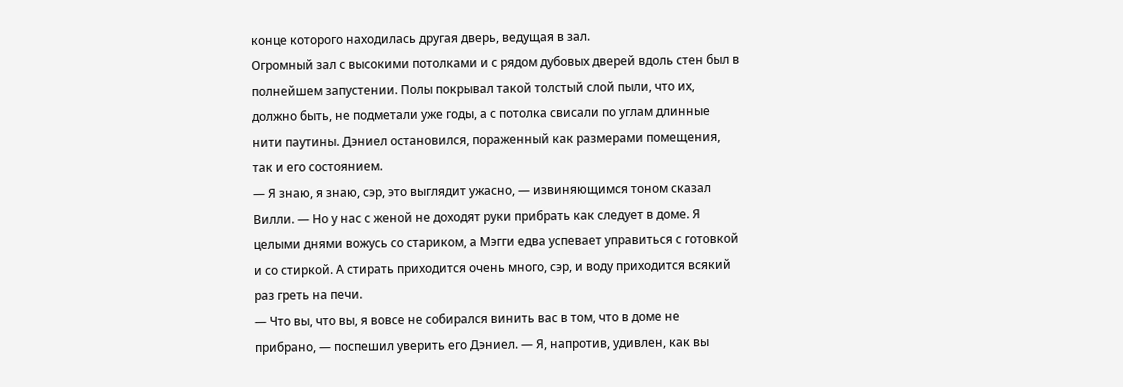конце которого находилась другая дверь, ведущая в зал.
Огромный зал с высокими потолками и с рядом дубовых дверей вдоль стен был в полнейшем запустении. Полы покрывал такой толстый слой пыли, что их, должно быть, не подметали уже годы, а с потолка свисали по углам длинные нити паутины. Дэниел остановился, пораженный как размерами помещения, так и его состоянием.
— Я знаю, я знаю, сэр, это выглядит ужасно, — извиняющимся тоном сказал Вилли. — Но у нас с женой не доходят руки прибрать как следует в доме. Я целыми днями вожусь со стариком, а Мэгги едва успевает управиться с готовкой и со стиркой. А стирать приходится очень много, сэр, и воду приходится всякий раз греть на печи.
— Что вы, что вы, я вовсе не собирался винить вас в том, что в доме не прибрано, — поспешил уверить его Дэниел. — Я, напротив, удивлен, как вы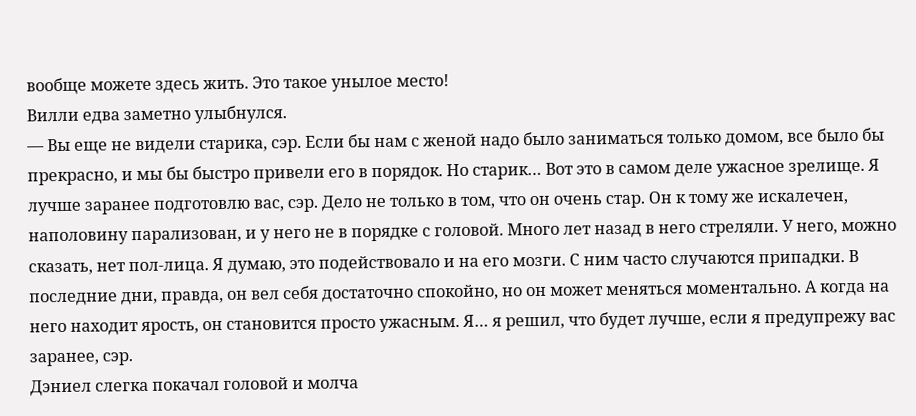вообще можете здесь жить. Это такое унылое место!
Вилли едва заметно улыбнулся.
— Вы еще не видели старика, сэр. Если бы нам с женой надо было заниматься только домом, все было бы прекрасно, и мы бы быстро привели его в порядок. Но старик… Вот это в самом деле ужасное зрелище. Я лучше заранее подготовлю вас, сэр. Дело не только в том, что он очень стар. Он к тому же искалечен, наполовину парализован, и у него не в порядке с головой. Много лет назад в него стреляли. У него, можно сказать, нет пол-лица. Я думаю, это подействовало и на его мозги. С ним часто случаются припадки. В последние дни, правда, он вел себя достаточно спокойно, но он может меняться моментально. А когда на него находит ярость, он становится просто ужасным. Я… я решил, что будет лучше, если я предупрежу вас заранее, сэр.
Дэниел слегка покачал головой и молча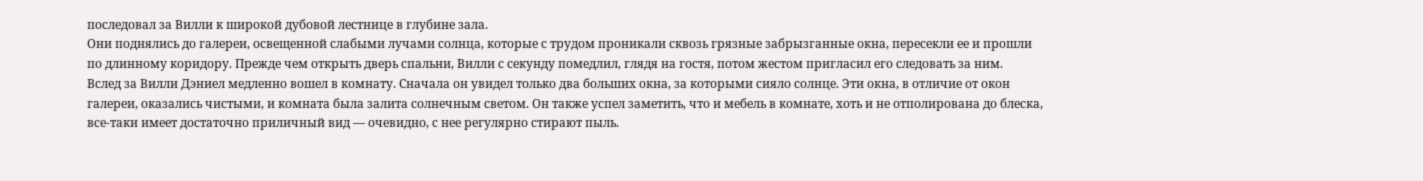последовал за Вилли к широкой дубовой лестнице в глубине зала.
Они поднялись до галереи, освещенной слабыми лучами солнца, которые с трудом проникали сквозь грязные забрызганные окна, пересекли ее и прошли по длинному коридору. Прежде чем открыть дверь спальни, Вилли с секунду помедлил, глядя на гостя, потом жестом пригласил его следовать за ним.
Вслед за Вилли Дэниел медленно вошел в комнату. Сначала он увидел только два больших окна, за которыми сияло солнце. Эти окна, в отличие от окон галереи, оказались чистыми, и комната была залита солнечным светом. Он также успел заметить, что и мебель в комнате, хоть и не отполирована до блеска, все-таки имеет достаточно приличный вид — очевидно, с нее регулярно стирают пыль.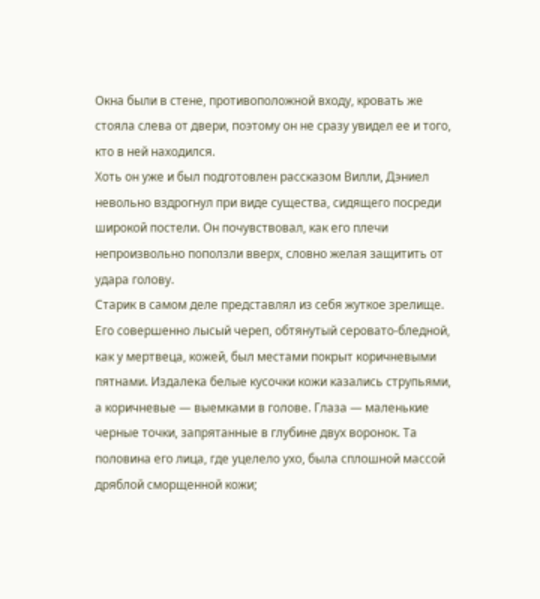Окна были в стене, противоположной входу, кровать же стояла слева от двери, поэтому он не сразу увидел ее и того, кто в ней находился.
Хоть он уже и был подготовлен рассказом Вилли, Дэниел невольно вздрогнул при виде существа, сидящего посреди широкой постели. Он почувствовал, как его плечи непроизвольно поползли вверх, словно желая защитить от удара голову.
Старик в самом деле представлял из себя жуткое зрелище. Его совершенно лысый череп, обтянутый серовато-бледной, как у мертвеца, кожей, был местами покрыт коричневыми пятнами. Издалека белые кусочки кожи казались струпьями, а коричневые — выемками в голове. Глаза — маленькие черные точки, запрятанные в глубине двух воронок. Та половина его лица, где уцелело ухо, была сплошной массой дряблой сморщенной кожи;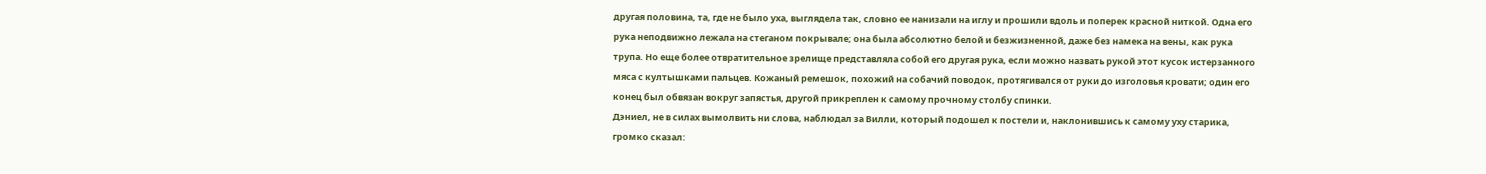другая половина, та, где не было уха, выглядела так, словно ее нанизали на иглу и прошили вдоль и поперек красной ниткой. Одна его рука неподвижно лежала на стеганом покрывале; она была абсолютно белой и безжизненной, даже без намека на вены, как рука трупа. Но еще более отвратительное зрелище представляла собой его другая рука, если можно назвать рукой этот кусок истерзанного мяса с култышками пальцев. Кожаный ремешок, похожий на собачий поводок, протягивался от руки до изголовья кровати; один его конец был обвязан вокруг запястья, другой прикреплен к самому прочному столбу спинки.
Дэниел, не в силах вымолвить ни слова, наблюдал за Вилли, который подошел к постели и, наклонившись к самому уху старика, громко сказал: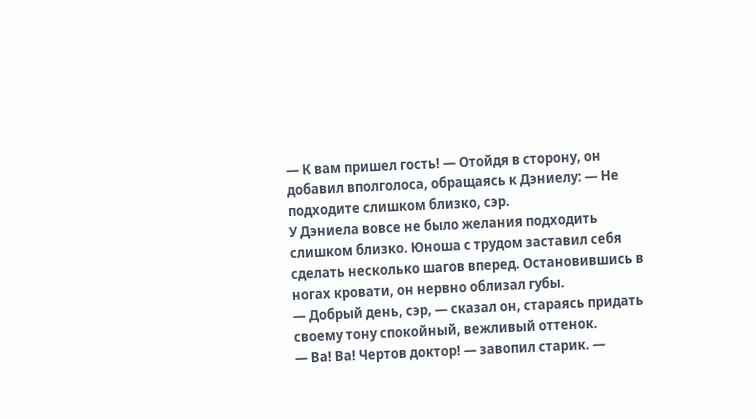— К вам пришел гость! — Отойдя в сторону, он добавил вполголоса, обращаясь к Дэниелу: — Не подходите слишком близко, сэр.
У Дэниела вовсе не было желания подходить слишком близко. Юноша с трудом заставил себя сделать несколько шагов вперед. Остановившись в ногах кровати, он нервно облизал губы.
— Добрый день, сэр, — сказал он, стараясь придать своему тону спокойный, вежливый оттенок.
— Ва! Ва! Чертов доктор! — завопил старик. —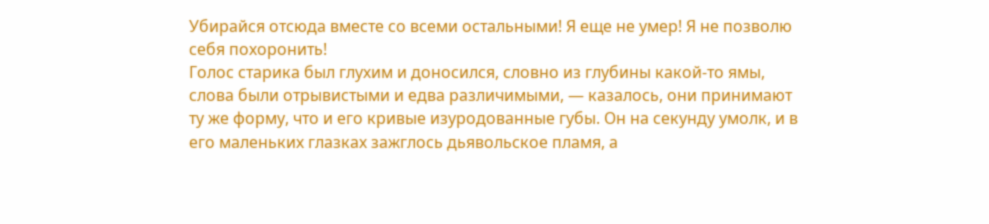Убирайся отсюда вместе со всеми остальными! Я еще не умер! Я не позволю себя похоронить!
Голос старика был глухим и доносился, словно из глубины какой-то ямы, слова были отрывистыми и едва различимыми, — казалось, они принимают ту же форму, что и его кривые изуродованные губы. Он на секунду умолк, и в его маленьких глазках зажглось дьявольское пламя, а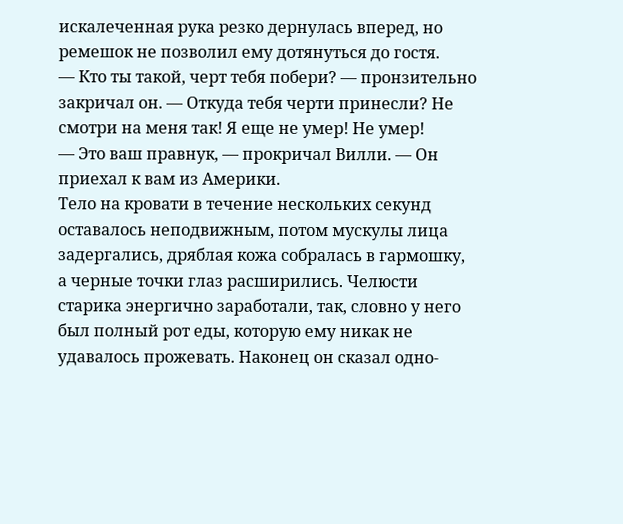искалеченная рука резко дернулась вперед, но ремешок не позволил ему дотянуться до гостя.
— Кто ты такой, черт тебя побери? — пронзительно закричал он. — Откуда тебя черти принесли? Не смотри на меня так! Я еще не умер! Не умер!
— Это ваш правнук, — прокричал Вилли. — Он приехал к вам из Америки.
Тело на кровати в течение нескольких секунд оставалось неподвижным, потом мускулы лица задергались, дряблая кожа собралась в гармошку, а черные точки глаз расширились. Челюсти старика энергично заработали, так, словно у него был полный рот еды, которую ему никак не удавалось прожевать. Наконец он сказал одно-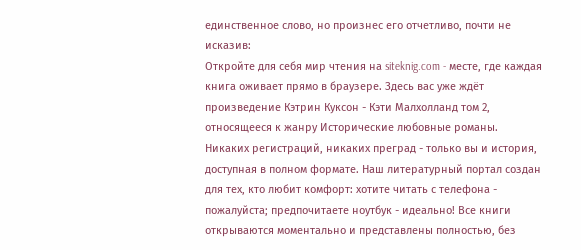единственное слово, но произнес его отчетливо, почти не исказив:
Откройте для себя мир чтения на siteknig.com - месте, где каждая книга оживает прямо в браузере. Здесь вас уже ждёт произведение Кэтрин Куксон - Кэти Малхолланд том 2, относящееся к жанру Исторические любовные романы. Никаких регистраций, никаких преград - только вы и история, доступная в полном формате. Наш литературный портал создан для тех, кто любит комфорт: хотите читать с телефона - пожалуйста; предпочитаете ноутбук - идеально! Все книги открываются моментально и представлены полностью, без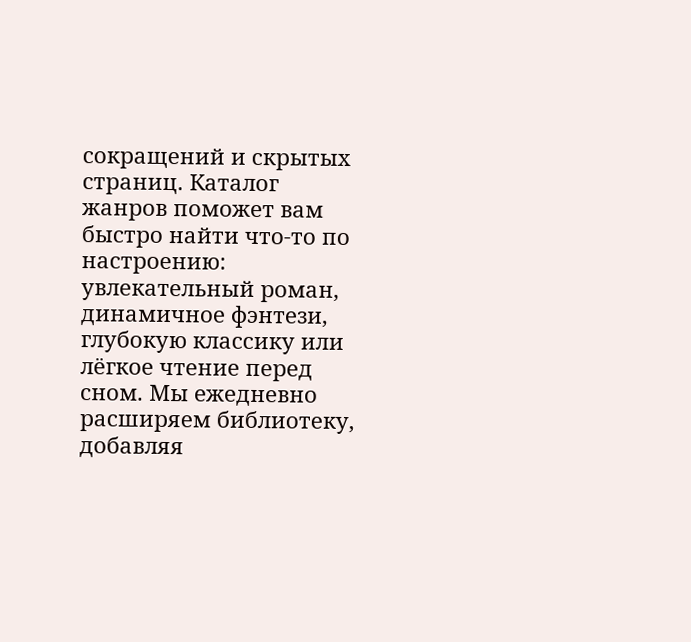сокращений и скрытых страниц. Каталог жанров поможет вам быстро найти что-то по настроению: увлекательный роман, динамичное фэнтези, глубокую классику или лёгкое чтение перед сном. Мы ежедневно расширяем библиотеку, добавляя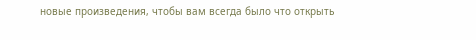новые произведения, чтобы вам всегда было что открыть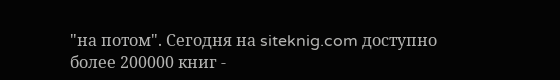"на потом". Сегодня на siteknig.com доступно более 200000 книг -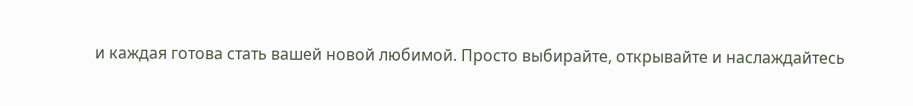и каждая готова стать вашей новой любимой. Просто выбирайте, открывайте и наслаждайтесь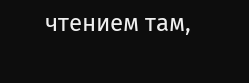чтением там,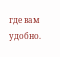где вам удобно.